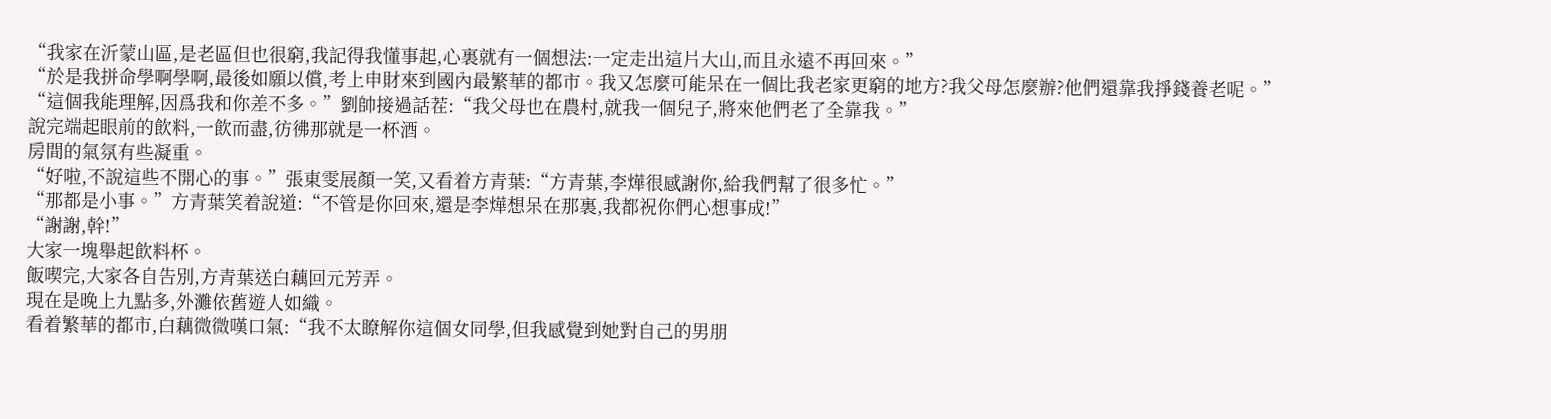“我家在沂蒙山區,是老區但也很窮,我記得我懂事起,心裏就有一個想法:一定走出這片大山,而且永遠不再回來。”
“於是我拼命學啊學啊,最後如願以償,考上申財來到國內最繁華的都市。我又怎麼可能呆在一個比我老家更窮的地方?我父母怎麼辦?他們還靠我掙錢養老呢。”
“這個我能理解,因爲我和你差不多。”劉帥接過話茬:“我父母也在農村,就我一個兒子,將來他們老了全靠我。”
說完端起眼前的飲料,一飲而盡,彷彿那就是一杯酒。
房間的氣氛有些凝重。
“好啦,不說這些不開心的事。”張東雯展顏一笑,又看着方青葉:“方青葉,李燁很感謝你,給我們幫了很多忙。”
“那都是小事。”方青葉笑着說道:“不管是你回來,還是李燁想呆在那裏,我都祝你們心想事成!”
“謝謝,幹!”
大家一塊舉起飲料杯。
飯喫完,大家各自告別,方青葉送白藕回元芳弄。
現在是晚上九點多,外灘依舊遊人如織。
看着繁華的都市,白藕微微嘆口氣:“我不太瞭解你這個女同學,但我感覺到她對自己的男朋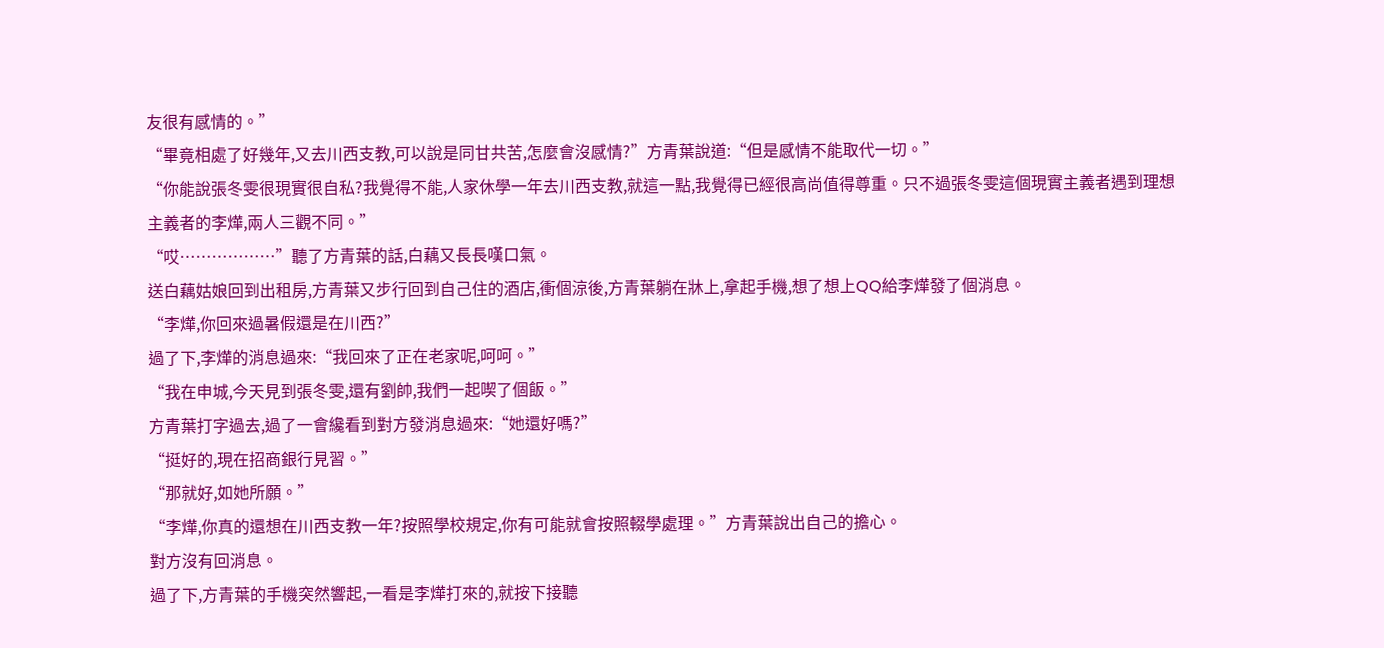友很有感情的。”
“畢竟相處了好幾年,又去川西支教,可以說是同甘共苦,怎麼會沒感情?”方青葉說道:“但是感情不能取代一切。”
“你能說張冬雯很現實很自私?我覺得不能,人家休學一年去川西支教,就這一點,我覺得已經很高尚值得尊重。只不過張冬雯這個現實主義者遇到理想主義者的李燁,兩人三觀不同。”
“哎………………”聽了方青葉的話,白藕又長長嘆口氣。
送白藕姑娘回到出租房,方青葉又步行回到自己住的酒店,衝個涼後,方青葉躺在牀上,拿起手機,想了想上QQ給李燁發了個消息。
“李燁,你回來過暑假還是在川西?”
過了下,李燁的消息過來:“我回來了正在老家呢,呵呵。”
“我在申城,今天見到張冬雯,還有劉帥,我們一起喫了個飯。”
方青葉打字過去,過了一會纔看到對方發消息過來:“她還好嗎?”
“挺好的,現在招商銀行見習。”
“那就好,如她所願。”
“李燁,你真的還想在川西支教一年?按照學校規定,你有可能就會按照輟學處理。”方青葉說出自己的擔心。
對方沒有回消息。
過了下,方青葉的手機突然響起,一看是李燁打來的,就按下接聽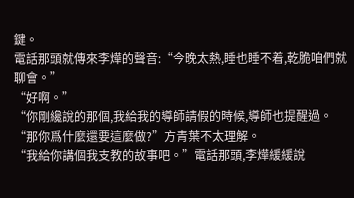鍵。
電話那頭就傳來李燁的聲音:“今晚太熱,睡也睡不着,乾脆咱們就聊會。”
“好啊。”
“你剛纔說的那個,我給我的導師請假的時候,導師也提醒過。
“那你爲什麼還要這麼做?”方青葉不太理解。
“我給你講個我支教的故事吧。”電話那頭,李燁緩緩說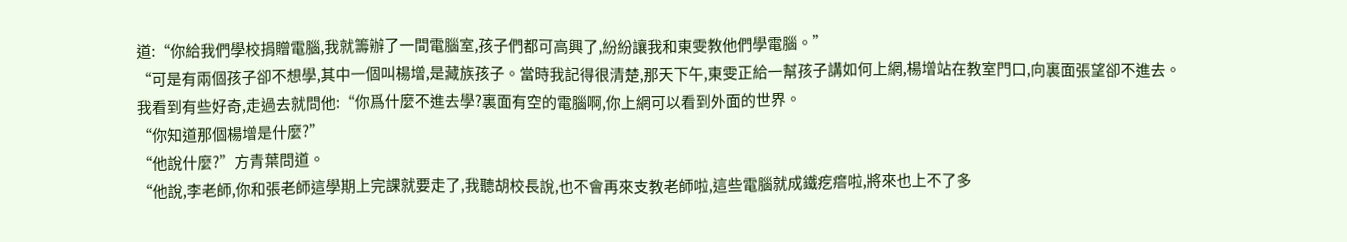道:“你給我們學校捐贈電腦,我就籌辦了一間電腦室,孩子們都可高興了,紛紛讓我和東雯教他們學電腦。”
“可是有兩個孩子卻不想學,其中一個叫楊增,是藏族孩子。當時我記得很清楚,那天下午,東雯正給一幫孩子講如何上網,楊增站在教室門口,向裏面張望卻不進去。
我看到有些好奇,走過去就問他:“你爲什麼不進去學?裏面有空的電腦啊,你上網可以看到外面的世界。
“你知道那個楊增是什麼?”
“他說什麼?”方青葉問道。
“他說,李老師,你和張老師這學期上完課就要走了,我聽胡校長說,也不會再來支教老師啦,這些電腦就成鐵疙瘩啦,將來也上不了多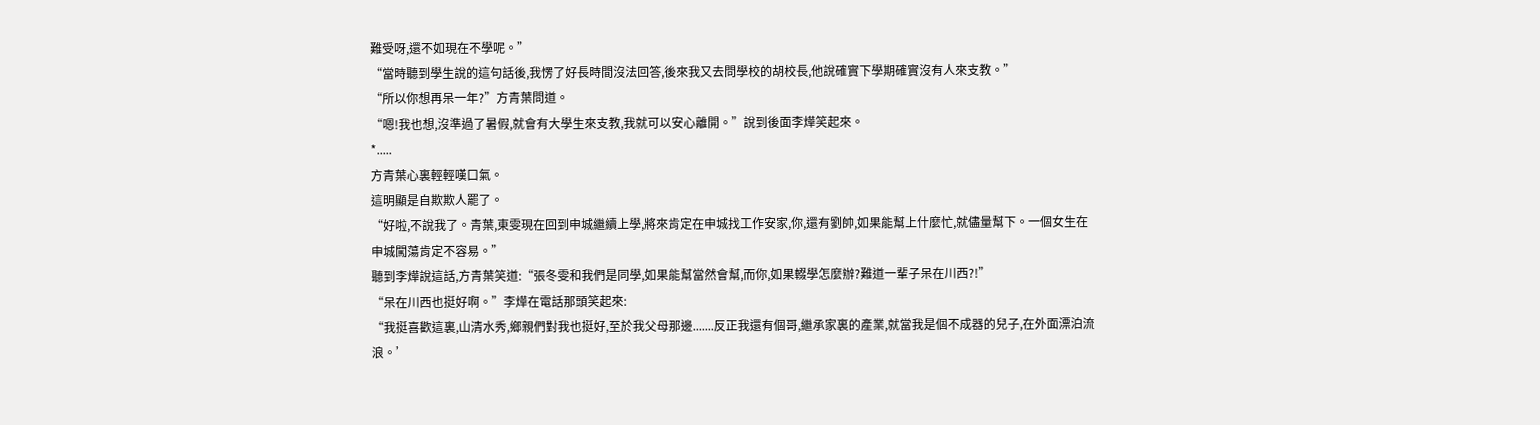難受呀,還不如現在不學呢。”
“當時聽到學生說的這句話後,我愣了好長時間沒法回答,後來我又去問學校的胡校長,他說確實下學期確實沒有人來支教。”
“所以你想再呆一年?”方青葉問道。
“嗯!我也想,沒準過了暑假,就會有大學生來支教,我就可以安心離開。”說到後面李燁笑起來。
*.....
方青葉心裏輕輕嘆口氣。
這明顯是自欺欺人罷了。
“好啦,不說我了。青葉,東雯現在回到申城繼續上學,將來肯定在申城找工作安家,你,還有劉帥,如果能幫上什麼忙,就儘量幫下。一個女生在申城闖蕩肯定不容易。”
聽到李燁說這話,方青葉笑道:“張冬雯和我們是同學,如果能幫當然會幫,而你,如果輟學怎麼辦?難道一輩子呆在川西?!”
“呆在川西也挺好啊。”李燁在電話那頭笑起來:
“我挺喜歡這裏,山清水秀,鄉親們對我也挺好,至於我父母那邊.......反正我還有個哥,繼承家裏的產業,就當我是個不成器的兒子,在外面漂泊流浪。’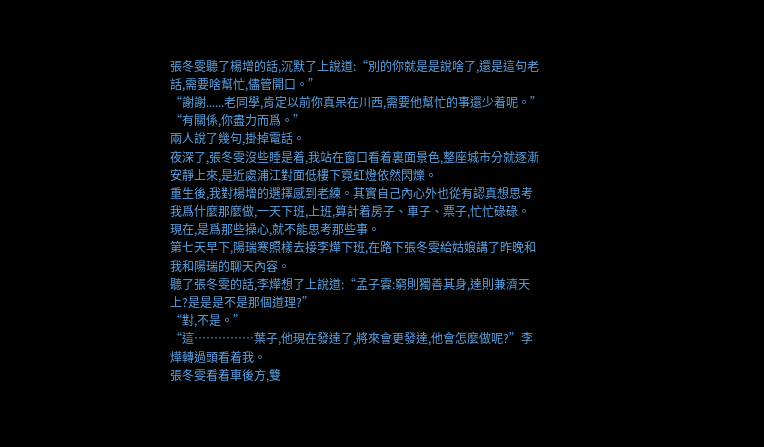張冬雯聽了楊增的話,沉默了上說道:“別的你就是是說啥了,還是這句老話,需要啥幫忙,儘管開口。”
“謝謝......老同學,肯定以前你真呆在川西,需要他幫忙的事還少着呢。”
“有關係,你盡力而爲。”
兩人說了幾句,掛掉電話。
夜深了,張冬雯沒些睡是着,我站在窗口看着裏面景色,整座城市分就逐漸安靜上來,是近處浦江對面低樓下霓虹燈依然閃爍。
重生後,我對楊增的選擇感到老練。其實自己內心外也從有認真想思考我爲什麼那麼做,一天下班,上班,算計着房子、車子、票子,忙忙碌碌。
現在,是爲那些操心,就不能思考那些事。
第七天早下,陽瑞寒照樣去接李燁下班,在路下張冬雯給姑娘講了昨晚和我和陽瑞的聊天內容。
聽了張冬雯的話,李燁想了上說道:“孟子雲:窮則獨善其身,達則兼濟天上?是是是不是那個道理?”
“對,不是。”
“這……………葉子,他現在發達了,將來會更發達,他會怎麼做呢?”李燁轉過頭看着我。
張冬雯看着車後方,雙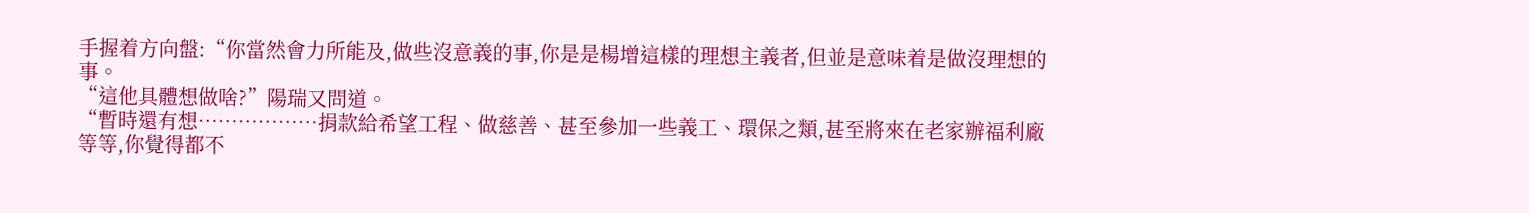手握着方向盤:“你當然會力所能及,做些沒意義的事,你是是楊增這樣的理想主義者,但並是意味着是做沒理想的事。
“這他具體想做啥?”陽瑞又問道。
“暫時還有想………………捐款給希望工程、做慈善、甚至參加一些義工、環保之類,甚至將來在老家辦福利廠等等,你覺得都不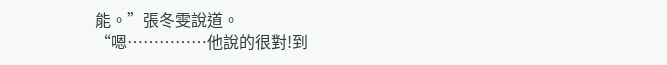能。”張冬雯說道。
“嗯……………他說的很對!到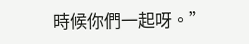時候你們一起呀。”